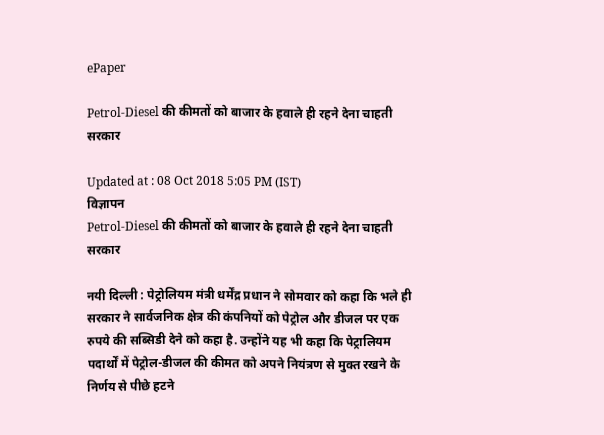ePaper

Petrol-Diesel की कीमतों को बाजार के हवाले ही रहने देना चाहती सरकार

Updated at : 08 Oct 2018 5:05 PM (IST)
विज्ञापन
Petrol-Diesel की कीमतों को बाजार के हवाले ही रहने देना चाहती सरकार

नयी दिल्ली : पेट्रोलियम मंत्री धर्मेंद्र प्रधान ने सोमवार को कहा कि भले ही सरकार ने सार्वजनिक क्षेत्र की कंपनियों को पेट्रोल और डीजल पर एक रुपये की सब्सिडी देने को कहा है. उन्होंने यह भी कहा कि पेट्रालियम पदार्थों में पेट्रोल-डीजल की कीमत को अपने नियंत्रण से मुक्त रखने के निर्णय से पीछे हटने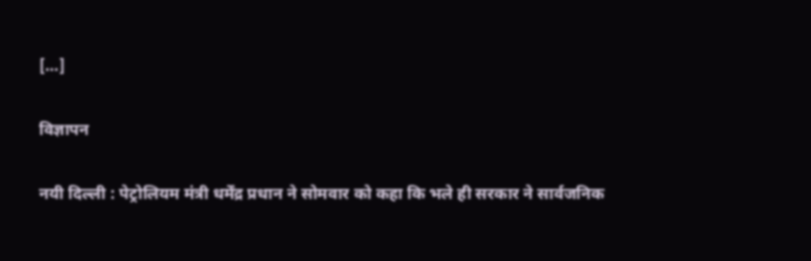[…]

विज्ञापन

नयी दिल्ली : पेट्रोलियम मंत्री धर्मेंद्र प्रधान ने सोमवार को कहा कि भले ही सरकार ने सार्वजनिक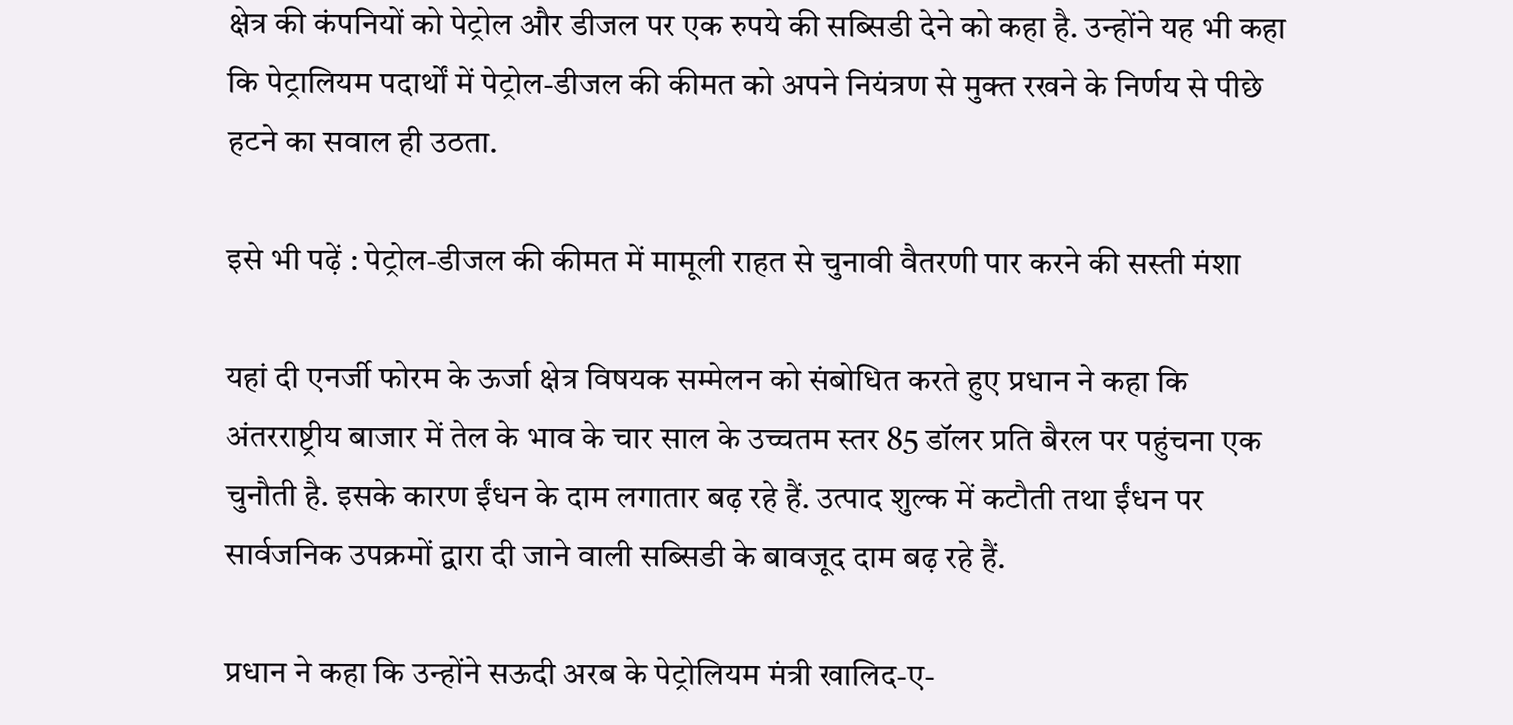क्षेत्र की कंपनियों को पेट्रोल और डीजल पर एक रुपये की सब्सिडी देने को कहा है. उन्होंने यह भी कहा कि पेट्रालियम पदार्थों में पेट्रोल-डीजल की कीमत को अपने नियंत्रण से मुक्त रखने के निर्णय से पीछे हटने का सवाल ही उठता.

इसे भी पढ़ें : पेट्रोल-डीजल की कीमत में मामूली राहत से चुनावी वैतरणी पार करने की सस्ती मंशा

यहां दी एनर्जी फोरम के ऊर्जा क्षेत्र विषयक सम्मेलन को संबोधित करते हुए प्रधान ने कहा कि अंतरराष्ट्रीय बाजार में तेल के भाव के चार साल के उच्चतम स्तर 85 डॉलर प्रति बैरल पर पहुंचना एक चुनौती है. इसके कारण ईंधन के दाम लगातार बढ़ रहे हैं. उत्पाद शुल्क में कटौती तथा ईंधन पर सार्वजनिक उपक्रमों द्वारा दी जाने वाली सब्सिडी के बावजूद दाम बढ़ रहे हैं.

प्रधान ने कहा कि उन्होंने सऊदी अरब के पेट्रोलियम मंत्री खालिद-ए-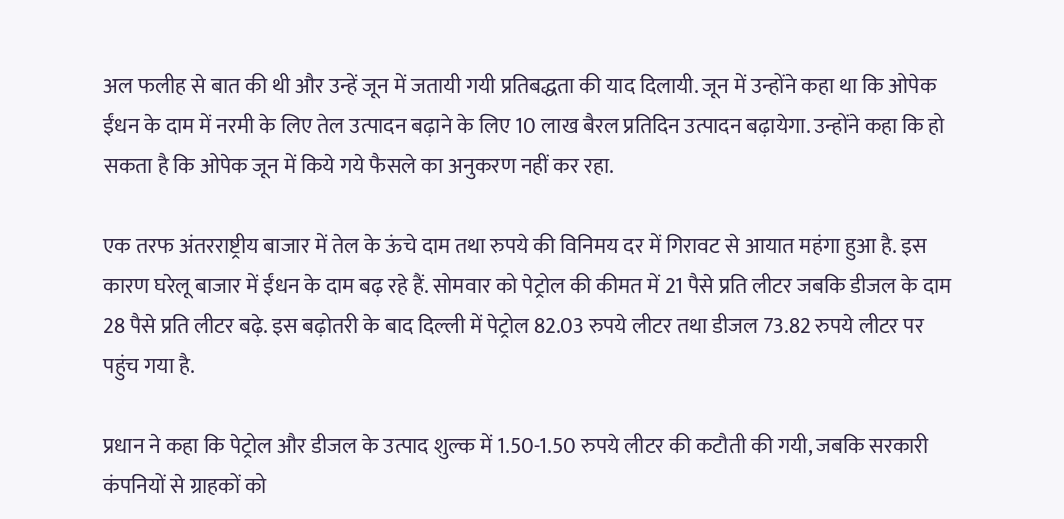अल फलीह से बात की थी और उन्हें जून में जतायी गयी प्रतिबद्धता की याद दिलायी. जून में उन्होंने कहा था कि ओपेक ईंधन के दाम में नरमी के लिए तेल उत्पादन बढ़ाने के लिए 10 लाख बैरल प्रतिदिन उत्पादन बढ़ायेगा. उन्होंने कहा कि हो सकता है कि ओपेक जून में किये गये फैसले का अनुकरण नहीं कर रहा.

एक तरफ अंतरराष्ट्रीय बाजार में तेल के ऊंचे दाम तथा रुपये की विनिमय दर में गिरावट से आयात महंगा हुआ है. इस कारण घरेलू बाजार में ईंधन के दाम बढ़ रहे हैं. सोमवार को पेट्रोल की कीमत में 21 पैसे प्रति लीटर जबकि डीजल के दाम 28 पैसे प्रति लीटर बढ़े. इस बढ़ोतरी के बाद दिल्ली में पेट्रोल 82.03 रुपये लीटर तथा डीजल 73.82 रुपये लीटर पर पहुंच गया है.

प्रधान ने कहा कि पेट्रोल और डीजल के उत्पाद शुल्क में 1.50-1.50 रुपये लीटर की कटौती की गयी, जबकि सरकारी कंपनियों से ग्राहकों को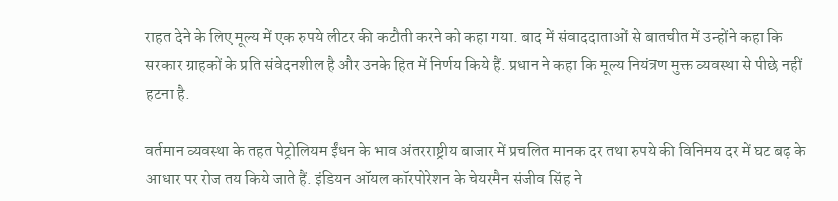राहत देने के लिए मूल्य में एक रुपये लीटर की कटौती करने को कहा गया. बाद में संवाददाताओं से बातचीत में उन्होंने कहा कि सरकार ग्राहकों के प्रति संवेदनशील है और उनके हित में निर्णय किये हैं. प्रधान ने कहा कि मूल्य नियंत्रण मुक्त व्यवस्था से पीछे नहीं हटना है.

वर्तमान व्यवस्था के तहत पेट्रोलियम ईंधन के भाव अंतरराष्ट्रीय बाजार में प्रचलित मानक दर तथा रुपये की विनिमय दर में घट बढ़ के आधार पर रोज तय किये जाते हैं. इंडियन ऑयल कॉरपोरेशन के चेयरमैन संजीव सिंह ने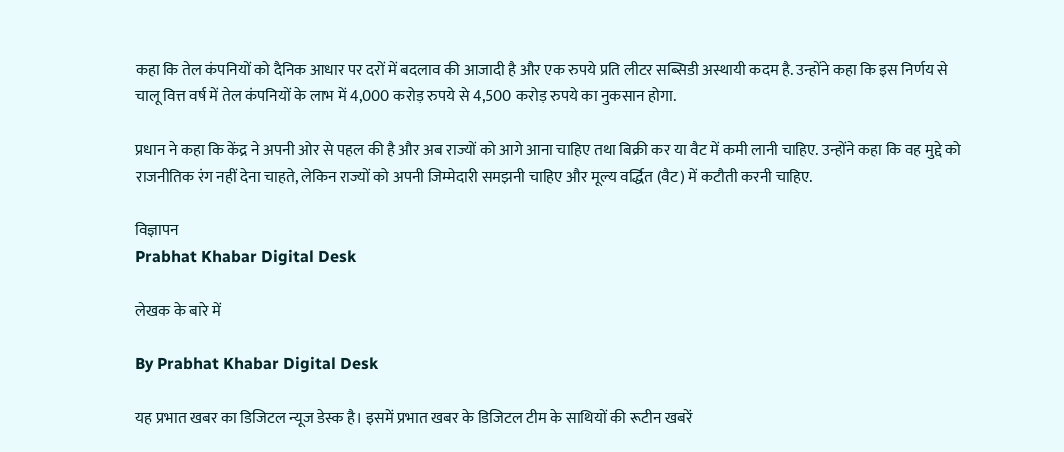कहा कि तेल कंपनियों को दैनिक आधार पर दरों में बदलाव की आजादी है और एक रुपये प्रति लीटर सब्सिडी अस्थायी कदम है. उन्होंने कहा कि इस निर्णय से चालू वित्त वर्ष में तेल कंपनियों के लाभ में 4,000 करोड़ रुपये से 4,500 करोड़ रुपये का नुकसान होगा.

प्रधान ने कहा कि केंद्र ने अपनी ओर से पहल की है और अब राज्यों को आगे आना चाहिए तथा बिक्री कर या वैट में कमी लानी चाहिए. उन्होंने कहा कि वह मुद्दे को राजनीतिक रंग नहीं देना चाहते, लेकिन राज्यों को अपनी जिम्मेदारी समझनी चाहिए और मूल्य वर्द्धित (वैट) में कटौती करनी चाहिए.

विज्ञापन
Prabhat Khabar Digital Desk

लेखक के बारे में

By Prabhat Khabar Digital Desk

यह प्रभात खबर का डिजिटल न्यूज डेस्क है। इसमें प्रभात खबर के डिजिटल टीम के साथियों की रूटीन खबरें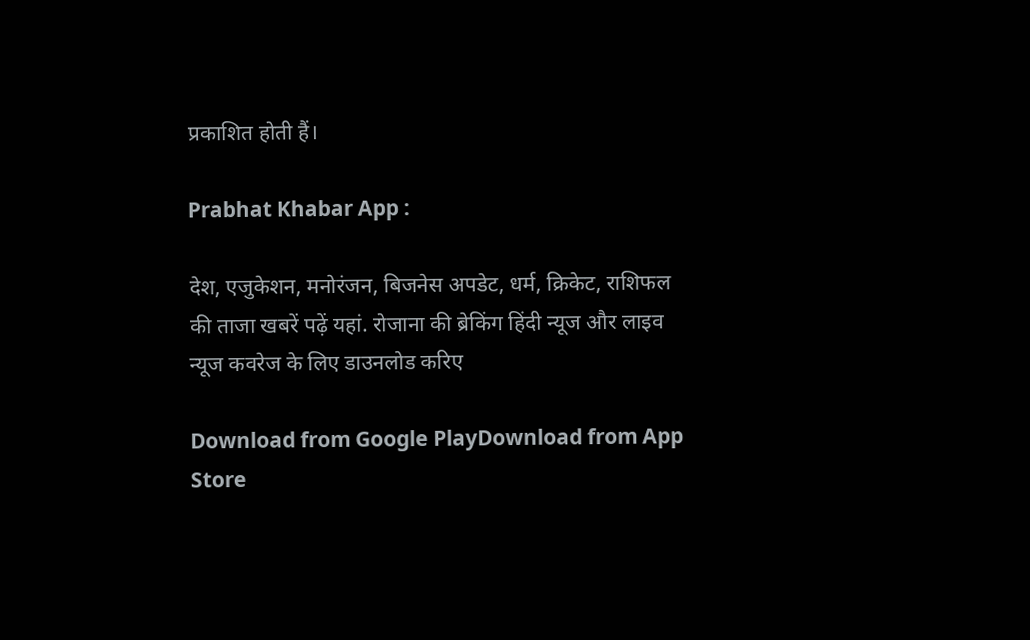प्रकाशित होती हैं।

Prabhat Khabar App :

देश, एजुकेशन, मनोरंजन, बिजनेस अपडेट, धर्म, क्रिकेट, राशिफल की ताजा खबरें पढ़ें यहां. रोजाना की ब्रेकिंग हिंदी न्यूज और लाइव न्यूज कवरेज के लिए डाउनलोड करिए

Download from Google PlayDownload from App Store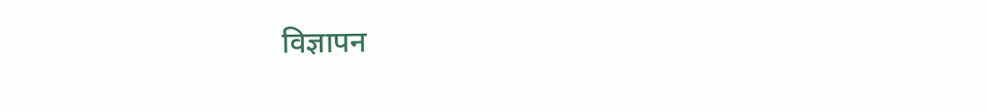विज्ञापन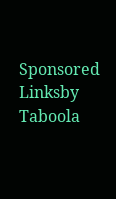Sponsored Linksby Taboola